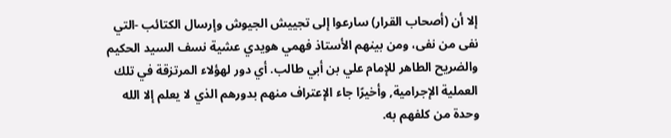إلا أن (أصحاب القرار) سارعوا إلى تجييش الجيوش وإرسال الكتائب -التي نفى من نفى، ومن بينهم الأستاذ فهمي هويدي عشية نسف السيد الحكيم والضريح الطاهر للإمام علي بن أبي طالب. أي دور لهؤلاء المرتزقة في تلك العملية الإجرامية, وأخيرًا جاء الإعتراف منهم بدورهم الذي لا يعلم إلا الله وحدة من كلفهم به.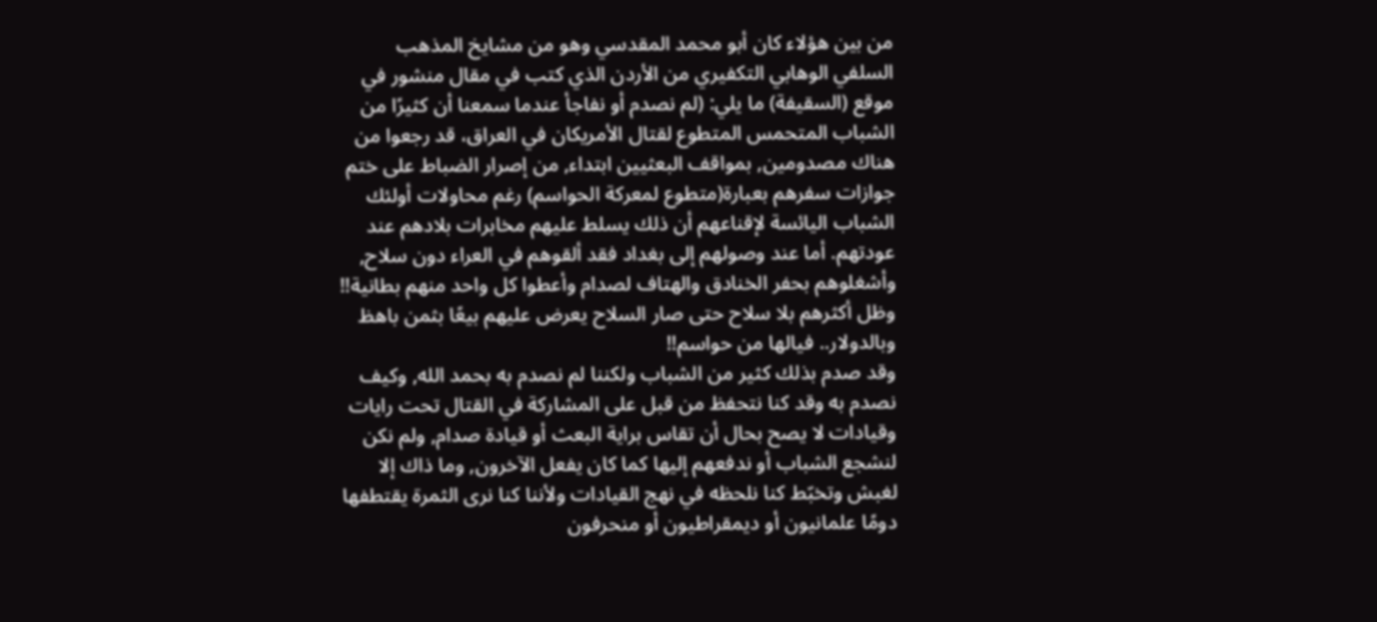من بين هؤلاء كان أبو محمد المقدسي وهو من مشايخ المذهب السلفي الوهابي التكفيري من الأردن الذي كتب في مقال منشور في موقع (السقيفة) ما يلي: (لم نصدم أو نفاجأ عندما سمعنا أن كثيرًا من الشباب المتحمس المتطوع لقتال الأمريكان في العراق، قد رجعوا من هناك مصدومين, بمواقف البعثيين ابتداء, من إصرار الضباط على ختم جوازات سفرهم بعبارة(متطوع لمعركة الحواسم) رغم محاولات أولئك الشباب اليائسة لإقناعهم أن ذلك يسلط عليهم مخابرات بلادهم عند عودتهم. أما عند وصولهم إلى بغداد فقد ألقوهم في العراء دون سلاح, وأشغلوهم بحفر الخنادق والهتاف لصدام وأعطوا كل واحد منهم بطانية!! وظل أكثرهم بلا سلاح حتى صار السلاح يعرض عليهم بيعًا بثمن باهظ وبالدولار.. فيالها من حواسم!!
وقد صدم بذلك كثير من الشباب ولكننا لم نصدم به بحمد الله, وكيف نصدم به وقد كنا نتحفظ من قبل على المشاركة في القتال تحت رايات وقيادات لا يصح بحال أن تقاس براية البعث أو قيادة صدام, ولم نكن لنشجع الشباب أو ندفعهم إليها كما كان يفعل الآخرون, وما ذاك إلا لغبش وتخبّط كنا نلحظه في نهج القيادات ولأننا كنا نرى الثمرة يقتطفها دومًا علمانيون أو ديمقراطيون أو منحرفون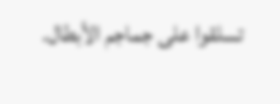تسلقوا على جماجم الأبطال.